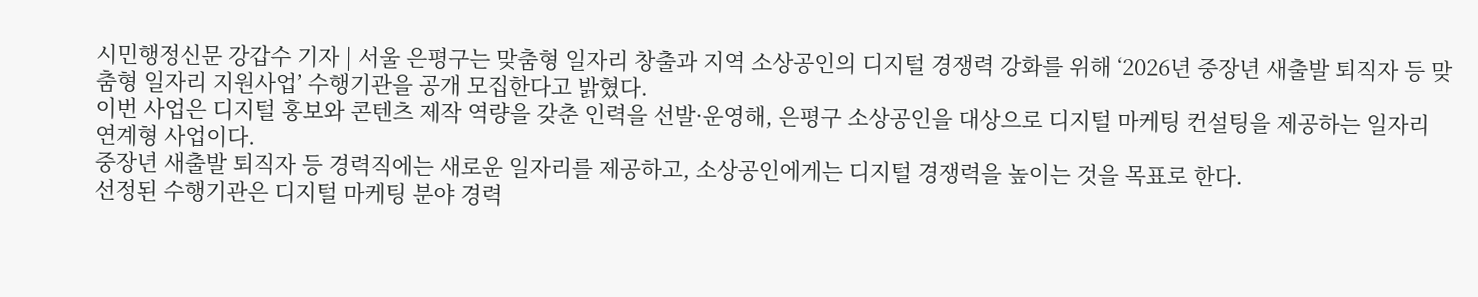시민행정신문 강갑수 기자 | 서울 은평구는 맞춤형 일자리 창출과 지역 소상공인의 디지털 경쟁력 강화를 위해 ‘2026년 중장년 새출발 퇴직자 등 맞춤형 일자리 지원사업’ 수행기관을 공개 모집한다고 밝혔다.
이번 사업은 디지털 홍보와 콘텐츠 제작 역량을 갖춘 인력을 선발·운영해, 은평구 소상공인을 대상으로 디지털 마케팅 컨설팅을 제공하는 일자리 연계형 사업이다.
중장년 새출발 퇴직자 등 경력직에는 새로운 일자리를 제공하고, 소상공인에게는 디지털 경쟁력을 높이는 것을 목표로 한다.
선정된 수행기관은 디지털 마케팅 분야 경력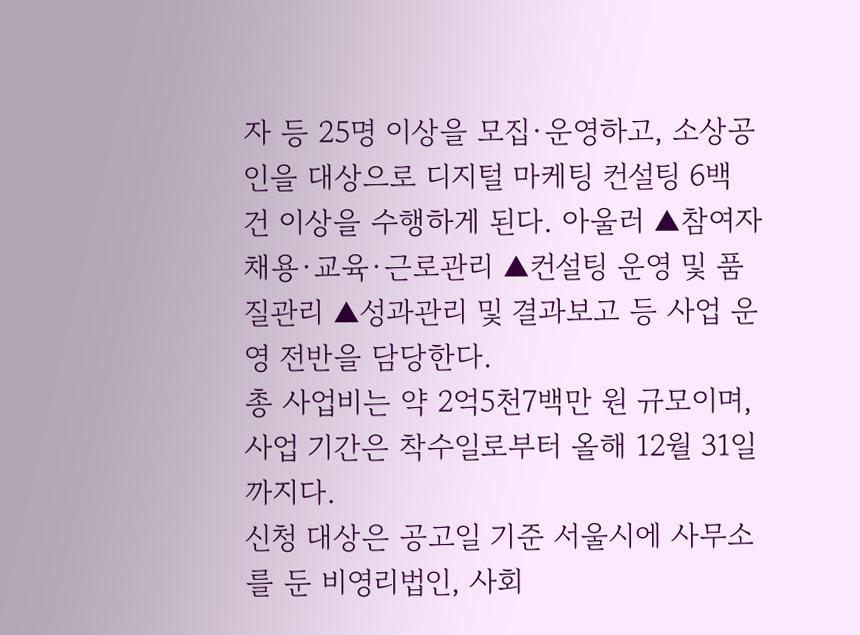자 등 25명 이상을 모집·운영하고, 소상공인을 대상으로 디지털 마케팅 컨설팅 6백 건 이상을 수행하게 된다. 아울러 ▲참여자 채용·교육·근로관리 ▲컨설팅 운영 및 품질관리 ▲성과관리 및 결과보고 등 사업 운영 전반을 담당한다.
총 사업비는 약 2억5천7백만 원 규모이며, 사업 기간은 착수일로부터 올해 12월 31일까지다.
신청 대상은 공고일 기준 서울시에 사무소를 둔 비영리법인, 사회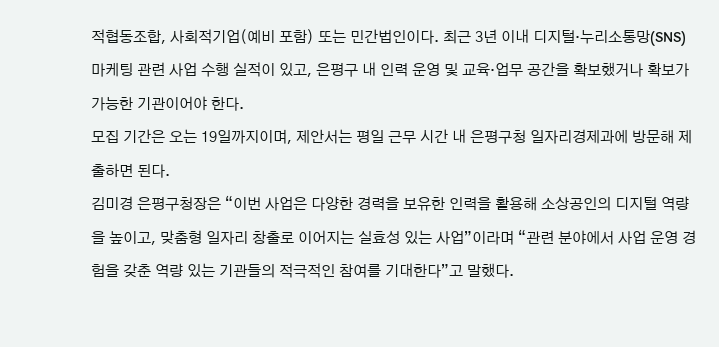적협동조합, 사회적기업(예비 포함) 또는 민간법인이다. 최근 3년 이내 디지털·누리소통망(SNS) 마케팅 관련 사업 수행 실적이 있고, 은평구 내 인력 운영 및 교육·업무 공간을 확보했거나 확보가 가능한 기관이어야 한다.
모집 기간은 오는 19일까지이며, 제안서는 평일 근무 시간 내 은평구청 일자리경제과에 방문해 제출하면 된다.
김미경 은평구청장은 “이번 사업은 다양한 경력을 보유한 인력을 활용해 소상공인의 디지털 역량을 높이고, 맞춤형 일자리 창출로 이어지는 실효성 있는 사업”이라며 “관련 분야에서 사업 운영 경험을 갖춘 역량 있는 기관들의 적극적인 참여를 기대한다”고 말했다.